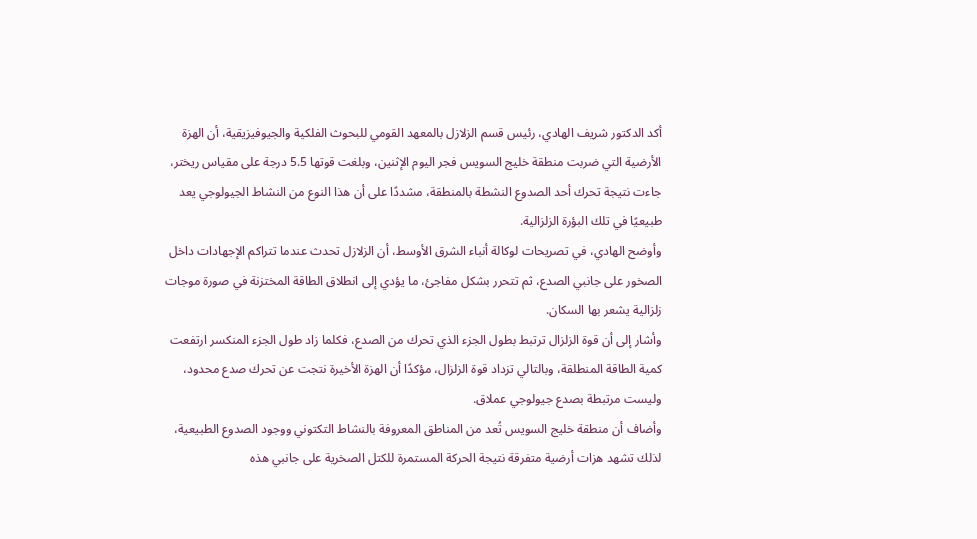أكد الدكتور شريف الهادي، رئيس قسم الزلازل بالمعهد القومي للبحوث الفلكية والجيوفيزيقية، أن الهزة الأرضية التي ضربت منطقة خليج السويس فجر اليوم الإثنين، وبلغت قوتها 5.5 درجة على مقياس ريختر، جاءت نتيجة تحرك أحد الصدوع النشطة بالمنطقة، مشددًا على أن هذا النوع من النشاط الجيولوجي يعد طبيعيًا في تلك البؤرة الزلزالية.
وأوضح الهادي، في تصريحات لوكالة أنباء الشرق الأوسط، أن الزلازل تحدث عندما تتراكم الإجهادات داخل الصخور على جانبي الصدع، ثم تتحرر بشكل مفاجئ، ما يؤدي إلى انطلاق الطاقة المختزنة في صورة موجات زلزالية يشعر بها السكان.
وأشار إلى أن قوة الزلزال ترتبط بطول الجزء الذي تحرك من الصدع، فكلما زاد طول الجزء المنكسر ارتفعت كمية الطاقة المنطلقة، وبالتالي تزداد قوة الزلزال، مؤكدًا أن الهزة الأخيرة نتجت عن تحرك صدع محدود، وليست مرتبطة بصدع جيولوجي عملاق.
وأضاف أن منطقة خليج السويس تُعد من المناطق المعروفة بالنشاط التكتوني ووجود الصدوع الطبيعية، لذلك تشهد هزات أرضية متفرقة نتيجة الحركة المستمرة للكتل الصخرية على جانبي هذه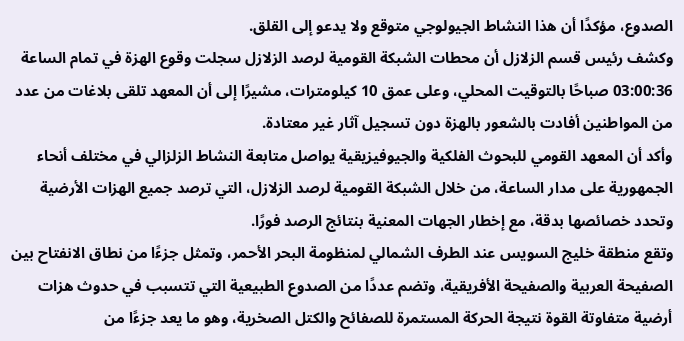الصدوع، مؤكدًا أن هذا النشاط الجيولوجي متوقع ولا يدعو إلى القلق.
وكشف رئيس قسم الزلازل أن محطات الشبكة القومية لرصد الزلازل سجلت وقوع الهزة في تمام الساعة 03:00:36 صباحًا بالتوقيت المحلي، وعلى عمق 10 كيلومترات، مشيرًا إلى أن المعهد تلقى بلاغات من عدد من المواطنين أفادت بالشعور بالهزة دون تسجيل آثار غير معتادة.
وأكد أن المعهد القومي للبحوث الفلكية والجيوفيزيقية يواصل متابعة النشاط الزلزالي في مختلف أنحاء الجمهورية على مدار الساعة، من خلال الشبكة القومية لرصد الزلازل، التي ترصد جميع الهزات الأرضية وتحدد خصائصها بدقة، مع إخطار الجهات المعنية بنتائج الرصد فورًا.
وتقع منطقة خليج السويس عند الطرف الشمالي لمنظومة البحر الأحمر، وتمثل جزءًا من نطاق الانفتاح بين الصفيحة العربية والصفيحة الأفريقية، وتضم عددًا من الصدوع الطبيعية التي تتسبب في حدوث هزات أرضية متفاوتة القوة نتيجة الحركة المستمرة للصفائح والكتل الصخرية، وهو ما يعد جزءًا من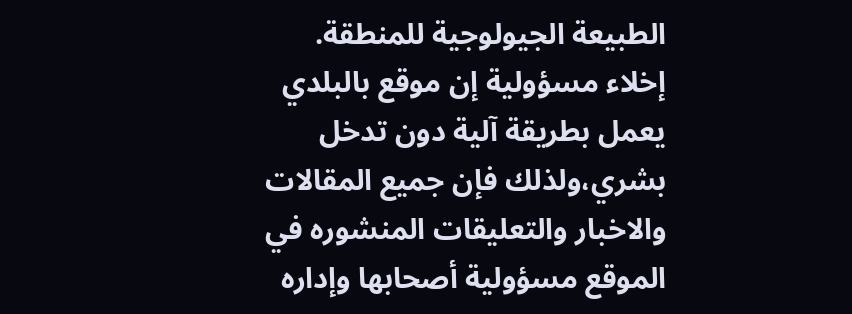الطبيعة الجيولوجية للمنطقة.
إخلاء مسؤولية إن موقع بالبلدي يعمل بطريقة آلية دون تدخل بشري،ولذلك فإن جميع المقالات والاخبار والتعليقات المنشوره في الموقع مسؤولية أصحابها وإداره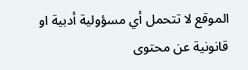الموقع لا تتحمل أي مسؤولية أدبية او قانونية عن محتوى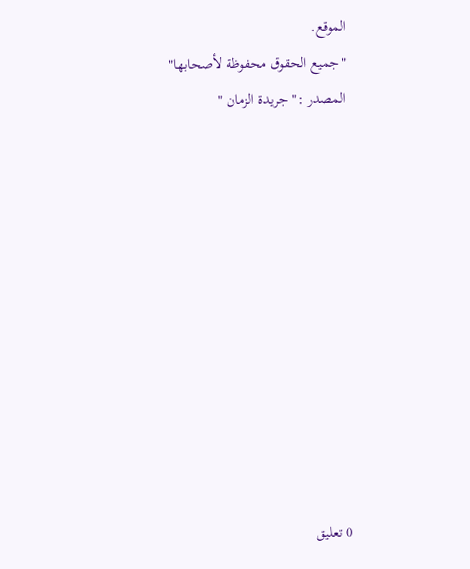الموقع.
"جميع الحقوق محفوظة لأصحابها"
المصدر :" جريدة الزمان "











0 تعليق